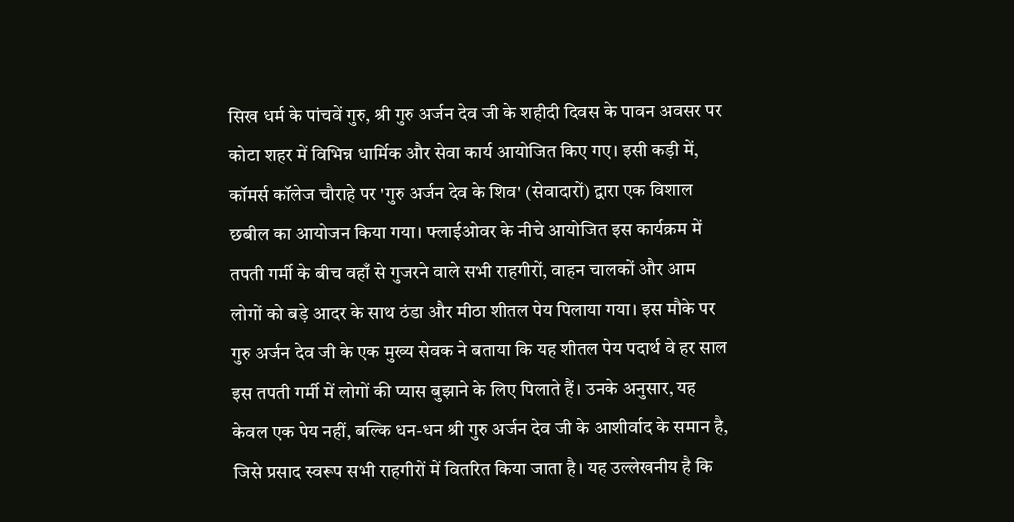सिख धर्म के पांचवें गुरु, श्री गुरु अर्जन देव जी के शहीदी दिवस के पावन अवसर पर कोटा शहर में विभिन्न धार्मिक और सेवा कार्य आयोजित किए गए। इसी कड़ी में, कॉमर्स कॉलेज चौराहे पर 'गुरु अर्जन देव के शिव' (सेवादारों) द्वारा एक विशाल छबील का आयोजन किया गया। फ्लाईओवर के नीचे आयोजित इस कार्यक्रम में तपती गर्मी के बीच वहाँ से गुजरने वाले सभी राहगीरों, वाहन चालकों और आम लोगों को बड़े आदर के साथ ठंडा और मीठा शीतल पेय पिलाया गया। इस मौके पर गुरु अर्जन देव जी के एक मुख्य सेवक ने बताया कि यह शीतल पेय पदार्थ वे हर साल इस तपती गर्मी में लोगों की प्यास बुझाने के लिए पिलाते हैं। उनके अनुसार, यह केवल एक पेय नहीं, बल्कि धन-धन श्री गुरु अर्जन देव जी के आशीर्वाद के समान है, जिसे प्रसाद स्वरूप सभी राहगीरों में वितरित किया जाता है। यह उल्लेखनीय है कि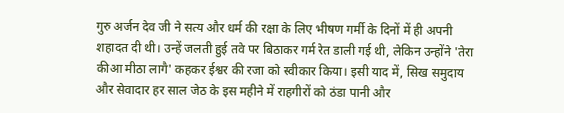गुरु अर्जन देव जी ने सत्य और धर्म की रक्षा के लिए भीषण गर्मी के दिनों में ही अपनी शहादत दी थी। उन्हें जलती हुई तवे पर बिठाकर गर्म रेत डाली गई थी, लेकिन उन्होंने 'तेरा कीआ मीठा लागै' कहकर ईश्वर की रजा को स्वीकार किया। इसी याद में, सिख समुदाय और सेवादार हर साल जेठ के इस महीने में राहगीरों को ठंडा पानी और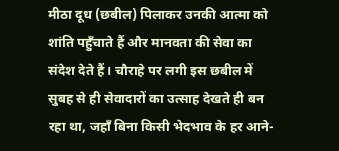मीठा दूध (छबील) पिलाकर उनकी आत्मा को शांति पहुँचाते हैं और मानवता की सेवा का संदेश देते हैं। चौराहे पर लगी इस छबील में सुबह से ही सेवादारों का उत्साह देखते ही बन रहा था, जहाँ बिना किसी भेदभाव के हर आने-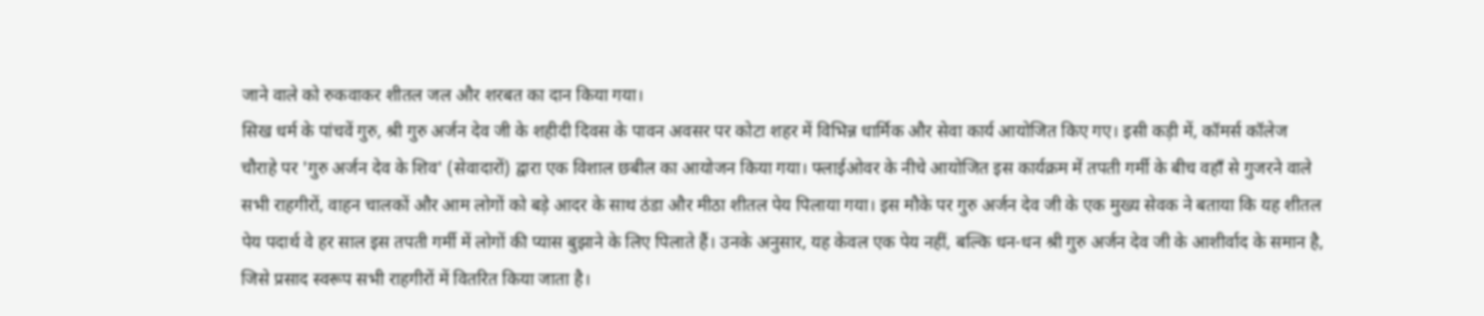जाने वाले को रुकवाकर शीतल जल और शरबत का दान किया गया।
सिख धर्म के पांचवें गुरु, श्री गुरु अर्जन देव जी के शहीदी दिवस के पावन अवसर पर कोटा शहर में विभिन्न धार्मिक और सेवा कार्य आयोजित किए गए। इसी कड़ी में, कॉमर्स कॉलेज चौराहे पर 'गुरु अर्जन देव के शिव' (सेवादारों) द्वारा एक विशाल छबील का आयोजन किया गया। फ्लाईओवर के नीचे आयोजित इस कार्यक्रम में तपती गर्मी के बीच वहाँ से गुजरने वाले सभी राहगीरों, वाहन चालकों और आम लोगों को बड़े आदर के साथ ठंडा और मीठा शीतल पेय पिलाया गया। इस मौके पर गुरु अर्जन देव जी के एक मुख्य सेवक ने बताया कि यह शीतल पेय पदार्थ वे हर साल इस तपती गर्मी में लोगों की प्यास बुझाने के लिए पिलाते हैं। उनके अनुसार, यह केवल एक पेय नहीं, बल्कि धन-धन श्री गुरु अर्जन देव जी के आशीर्वाद के समान है, जिसे प्रसाद स्वरूप सभी राहगीरों में वितरित किया जाता है।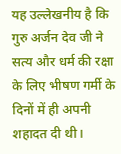यह उल्लेखनीय है कि गुरु अर्जन देव जी ने सत्य और धर्म की रक्षा के लिए भीषण गर्मी के दिनों में ही अपनी शहादत दी थी।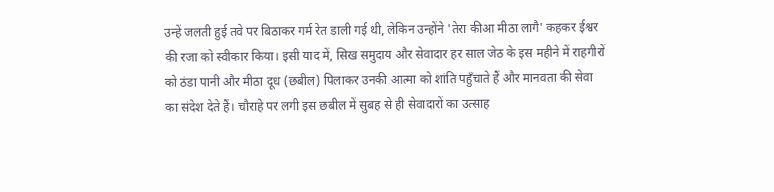उन्हें जलती हुई तवे पर बिठाकर गर्म रेत डाली गई थी, लेकिन उन्होंने 'तेरा कीआ मीठा लागै' कहकर ईश्वर की रजा को स्वीकार किया। इसी याद में, सिख समुदाय और सेवादार हर साल जेठ के इस महीने में राहगीरों को ठंडा पानी और मीठा दूध (छबील) पिलाकर उनकी आत्मा को शांति पहुँचाते हैं और मानवता की सेवा का संदेश देते हैं। चौराहे पर लगी इस छबील में सुबह से ही सेवादारों का उत्साह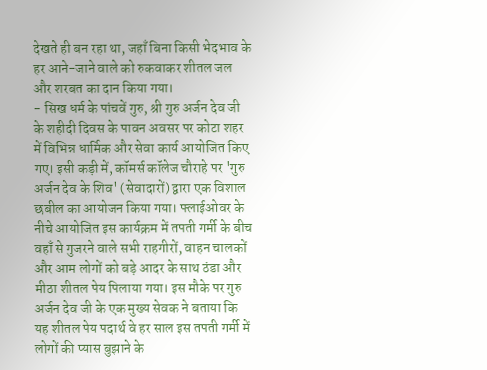देखते ही बन रहा था, जहाँ बिना किसी भेदभाव के हर आने-जाने वाले को रुकवाकर शीतल जल और शरबत का दान किया गया।
- सिख धर्म के पांचवें गुरु, श्री गुरु अर्जन देव जी के शहीदी दिवस के पावन अवसर पर कोटा शहर में विभिन्न धार्मिक और सेवा कार्य आयोजित किए गए। इसी कड़ी में, कॉमर्स कॉलेज चौराहे पर 'गुरु अर्जन देव के शिव' (सेवादारों) द्वारा एक विशाल छबील का आयोजन किया गया। फ्लाईओवर के नीचे आयोजित इस कार्यक्रम में तपती गर्मी के बीच वहाँ से गुजरने वाले सभी राहगीरों, वाहन चालकों और आम लोगों को बड़े आदर के साथ ठंडा और मीठा शीतल पेय पिलाया गया। इस मौके पर गुरु अर्जन देव जी के एक मुख्य सेवक ने बताया कि यह शीतल पेय पदार्थ वे हर साल इस तपती गर्मी में लोगों की प्यास बुझाने के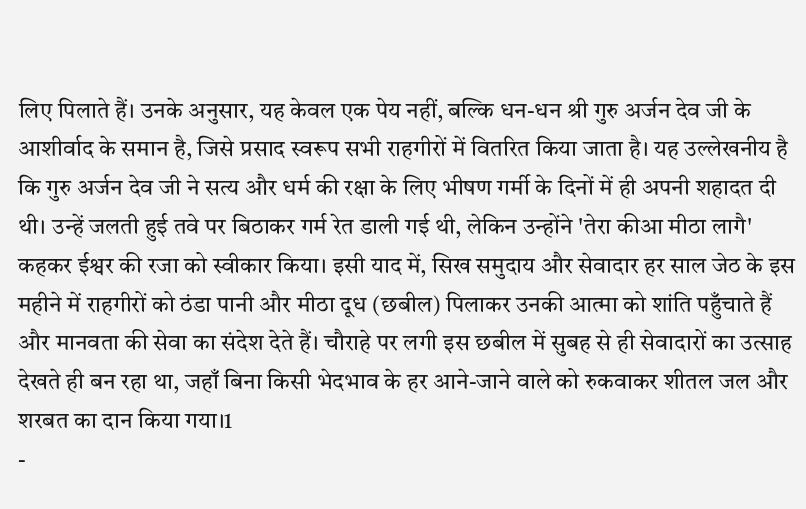लिए पिलाते हैं। उनके अनुसार, यह केवल एक पेय नहीं, बल्कि धन-धन श्री गुरु अर्जन देव जी के आशीर्वाद के समान है, जिसे प्रसाद स्वरूप सभी राहगीरों में वितरित किया जाता है। यह उल्लेखनीय है कि गुरु अर्जन देव जी ने सत्य और धर्म की रक्षा के लिए भीषण गर्मी के दिनों में ही अपनी शहादत दी थी। उन्हें जलती हुई तवे पर बिठाकर गर्म रेत डाली गई थी, लेकिन उन्होंने 'तेरा कीआ मीठा लागै' कहकर ईश्वर की रजा को स्वीकार किया। इसी याद में, सिख समुदाय और सेवादार हर साल जेठ के इस महीने में राहगीरों को ठंडा पानी और मीठा दूध (छबील) पिलाकर उनकी आत्मा को शांति पहुँचाते हैं और मानवता की सेवा का संदेश देते हैं। चौराहे पर लगी इस छबील में सुबह से ही सेवादारों का उत्साह देखते ही बन रहा था, जहाँ बिना किसी भेदभाव के हर आने-जाने वाले को रुकवाकर शीतल जल और शरबत का दान किया गया।1
-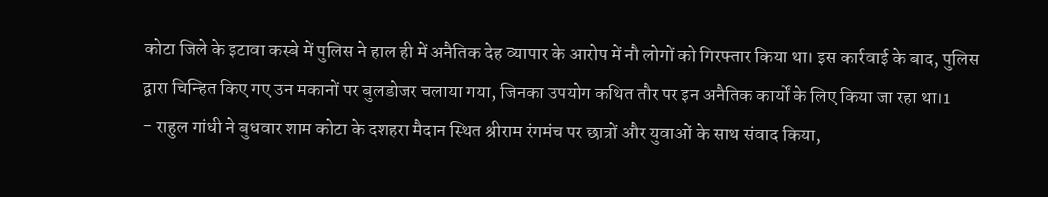कोटा जिले के इटावा कस्बे में पुलिस ने हाल ही में अनैतिक देह व्यापार के आरोप में नौ लोगों को गिरफ्तार किया था। इस कार्रवाई के बाद, पुलिस द्वारा चिन्हित किए गए उन मकानों पर बुलडोजर चलाया गया, जिनका उपयोग कथित तौर पर इन अनैतिक कार्यों के लिए किया जा रहा था।1
- राहुल गांधी ने बुधवार शाम कोटा के दशहरा मैदान स्थित श्रीराम रंगमंच पर छात्रों और युवाओं के साथ संवाद किया,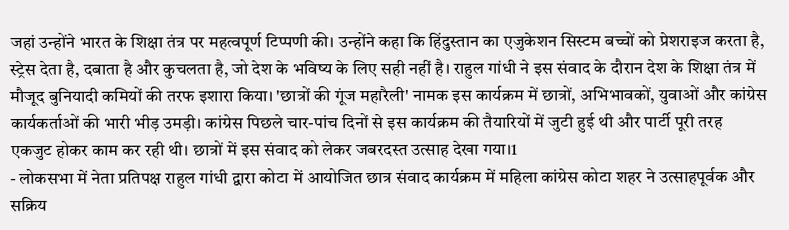जहां उन्होंने भारत के शिक्षा तंत्र पर महत्वपूर्ण टिप्पणी की। उन्होंने कहा कि हिंदुस्तान का एजुकेशन सिस्टम बच्चों को प्रेशराइज करता है, स्ट्रेस देता है, दबाता है और कुचलता है, जो देश के भविष्य के लिए सही नहीं है। राहुल गांधी ने इस संवाद के दौरान देश के शिक्षा तंत्र में मौजूद बुनियादी कमियों की तरफ इशारा किया। 'छात्रों की गूंज महारैली' नामक इस कार्यक्रम में छात्रों, अभिभावकों, युवाओं और कांग्रेस कार्यकर्ताओं की भारी भीड़ उमड़ी। कांग्रेस पिछले चार-पांच दिनों से इस कार्यक्रम की तैयारियों में जुटी हुई थी और पार्टी पूरी तरह एकजुट होकर काम कर रही थी। छात्रों में इस संवाद को लेकर जबरदस्त उत्साह देखा गया।1
- लोकसभा में नेता प्रतिपक्ष राहुल गांधी द्वारा कोटा में आयोजित छात्र संवाद कार्यक्रम में महिला कांग्रेस कोटा शहर ने उत्साहपूर्वक और सक्रिय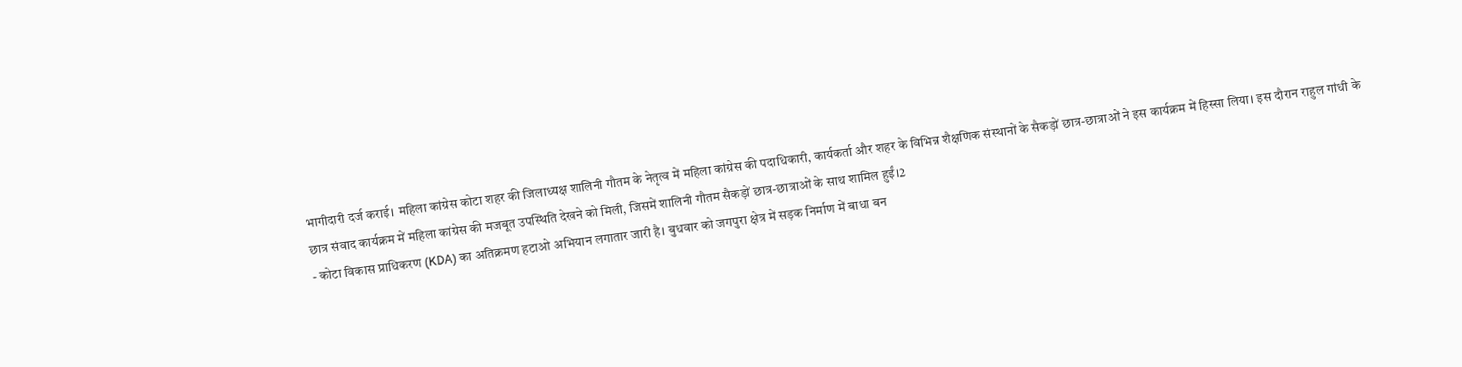भागीदारी दर्ज कराई। महिला कांग्रेस कोटा शहर की जिलाध्यक्ष शालिनी गौतम के नेतृत्व में महिला कांग्रेस की पदाधिकारी, कार्यकर्ता और शहर के विभिन्न शैक्षणिक संस्थानों के सैकड़ों छात्र-छात्राओं ने इस कार्यक्रम में हिस्सा लिया। इस दौरान राहुल गांधी के छात्र संवाद कार्यक्रम में महिला कांग्रेस की मजबूत उपस्थिति देखने को मिली, जिसमें शालिनी गौतम सैकड़ों छात्र-छात्राओं के साथ शामिल हुईं।2
- कोटा विकास प्राधिकरण (KDA) का अतिक्रमण हटाओ अभियान लगातार जारी है। बुधवार को जगपुरा क्षेत्र में सड़क निर्माण में बाधा बन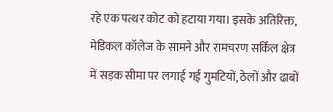रहे एक पत्थर कोट को हटाया गया। इसके अतिरिक्त, मेडिकल कॉलेज के सामने और रामचरण सर्किल क्षेत्र में सड़क सीमा पर लगाई गई गुमटियों, ठेलों और ढाबों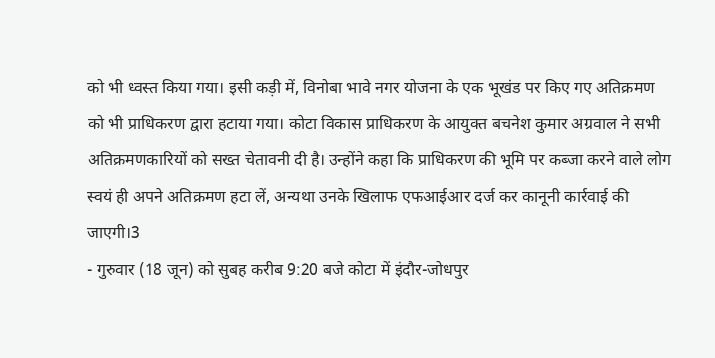को भी ध्वस्त किया गया। इसी कड़ी में, विनोबा भावे नगर योजना के एक भूखंड पर किए गए अतिक्रमण को भी प्राधिकरण द्वारा हटाया गया। कोटा विकास प्राधिकरण के आयुक्त बचनेश कुमार अग्रवाल ने सभी अतिक्रमणकारियों को सख्त चेतावनी दी है। उन्होंने कहा कि प्राधिकरण की भूमि पर कब्जा करने वाले लोग स्वयं ही अपने अतिक्रमण हटा लें, अन्यथा उनके खिलाफ एफआईआर दर्ज कर कानूनी कार्रवाई की जाएगी।3
- गुरुवार (18 जून) को सुबह करीब 9:20 बजे कोटा में इंदौर-जोधपुर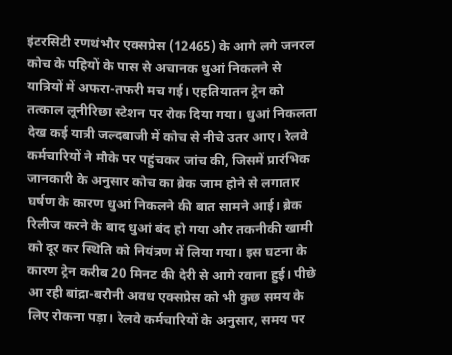इंटरसिटी रणथंभौर एक्सप्रेस (12465) के आगे लगे जनरल कोच के पहियों के पास से अचानक धुआं निकलने से यात्रियों में अफरा-तफरी मच गई। एहतियातन ट्रेन को तत्काल लूनीरिछा स्टेशन पर रोक दिया गया। धुआं निकलता देख कई यात्री जल्दबाजी में कोच से नीचे उतर आए। रेलवे कर्मचारियों ने मौके पर पहुंचकर जांच की, जिसमें प्रारंभिक जानकारी के अनुसार कोच का ब्रेक जाम होने से लगातार घर्षण के कारण धुआं निकलने की बात सामने आई। ब्रेक रिलीज करने के बाद धुआं बंद हो गया और तकनीकी खामी को दूर कर स्थिति को नियंत्रण में लिया गया। इस घटना के कारण ट्रेन करीब 20 मिनट की देरी से आगे रवाना हुई। पीछे आ रही बांद्रा-बरौनी अवध एक्सप्रेस को भी कुछ समय के लिए रोकना पड़ा। रेलवे कर्मचारियों के अनुसार, समय पर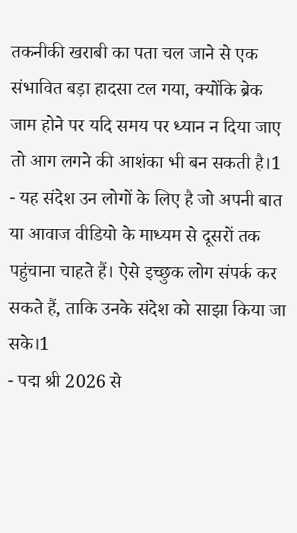तकनीकी खराबी का पता चल जाने से एक संभावित बड़ा हादसा टल गया, क्योंकि ब्रेक जाम होने पर यदि समय पर ध्यान न दिया जाए तो आग लगने की आशंका भी बन सकती है।1
- यह संदेश उन लोगों के लिए है जो अपनी बात या आवाज वीडियो के माध्यम से दूसरों तक पहुंचाना चाहते हैं। ऐसे इच्छुक लोग संपर्क कर सकते हैं, ताकि उनके संदेश को साझा किया जा सके।1
- पद्म श्री 2026 से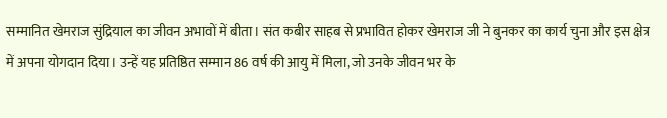सम्मानित खेमराज सुंद्रियाल का जीवन अभावों में बीता। संत कबीर साहब से प्रभावित होकर खेमराज जी ने बुनकर का कार्य चुना और इस क्षेत्र में अपना योगदान दिया। उन्हें यह प्रतिष्ठित सम्मान 86 वर्ष की आयु में मिला, जो उनके जीवन भर के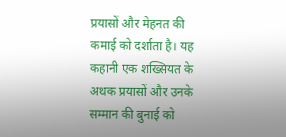प्रयासों और मेहनत की कमाई को दर्शाता है। यह कहानी एक शख्सियत के अथक प्रयासों और उनके सम्मान की बुनाई को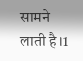सामने लाती है।1